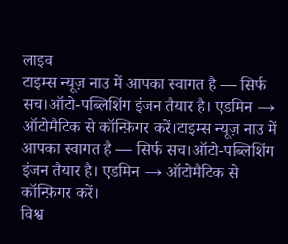लाइव
टाइम्स न्यूज़ नाउ में आपका स्वागत है — सिर्फ सच।ऑटो-पब्लिशिंग इंजन तैयार है। एडमिन → ऑटोमैटिक से कॉन्फ़िगर करें।टाइम्स न्यूज़ नाउ में आपका स्वागत है — सिर्फ सच।ऑटो-पब्लिशिंग इंजन तैयार है। एडमिन → ऑटोमैटिक से कॉन्फ़िगर करें।
विश्व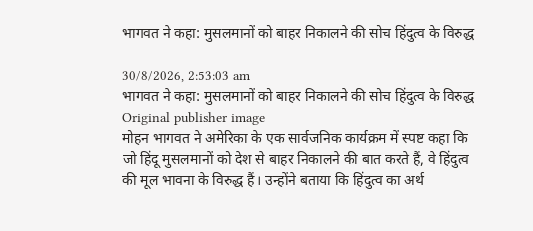भागवत ने कहा: मुसलमानों को बाहर निकालने की सोच हिंदुत्व के विरुद्ध

30/8/2026, 2:53:03 am
भागवत ने कहा: मुसलमानों को बाहर निकालने की सोच हिंदुत्व के विरुद्ध
Original publisher image
मोहन भागवत ने अमेरिका के एक सार्वजनिक कार्यक्रम में स्पष्ट कहा कि जो हिंदू मुसलमानों को देश से बाहर निकालने की बात करते हैं, वे हिंदुत्व की मूल भावना के विरुद्ध हैं। उन्होंने बताया कि हिंदुत्व का अर्थ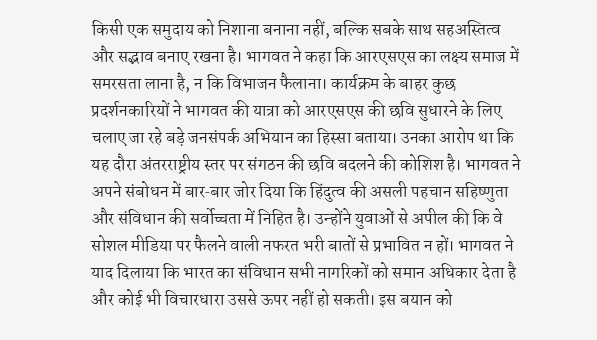किसी एक समुदाय को निशाना बनाना नहीं, बल्कि सबके साथ सहअस्तित्व और सद्भाव बनाए रखना है। भागवत ने कहा कि आरएसएस का लक्ष्य समाज में समरसता लाना है, न कि विभाजन फैलाना। कार्यक्रम के बाहर कुछ प्रदर्शनकारियों ने भागवत की यात्रा को आरएसएस की छवि सुधारने के लिए चलाए जा रहे बड़े जनसंपर्क अभियान का हिस्सा बताया। उनका आरोप था कि यह दौरा अंतरराष्ट्रीय स्तर पर संगठन की छवि बदलने की कोशिश है। भागवत ने अपने संबोधन में बार‑बार जोर दिया कि हिंदुत्व की असली पहचान सहिष्णुता और संविधान की सर्वोच्चता में निहित है। उन्होंने युवाओं से अपील की कि वे सोशल मीडिया पर फैलने वाली नफरत भरी बातों से प्रभावित न हों। भागवत ने याद दिलाया कि भारत का संविधान सभी नागरिकों को समान अधिकार देता है और कोई भी विचारधारा उससे ऊपर नहीं हो सकती। इस बयान को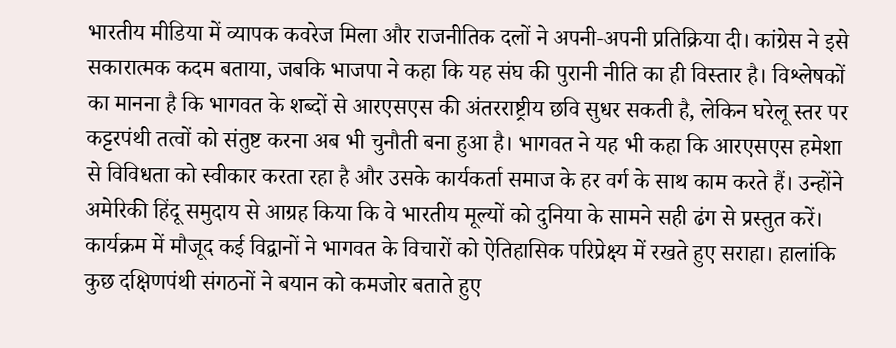भारतीय मीडिया में व्यापक कवरेज मिला और राजनीतिक दलों ने अपनी‑अपनी प्रतिक्रिया दी। कांग्रेस ने इसे सकारात्मक कदम बताया, जबकि भाजपा ने कहा कि यह संघ की पुरानी नीति का ही विस्तार है। विश्लेषकों का मानना है कि भागवत के शब्दों से आरएसएस की अंतरराष्ट्रीय छवि सुधर सकती है, लेकिन घरेलू स्तर पर कट्टरपंथी तत्वों को संतुष्ट करना अब भी चुनौती बना हुआ है। भागवत ने यह भी कहा कि आरएसएस हमेशा से विविधता को स्वीकार करता रहा है और उसके कार्यकर्ता समाज के हर वर्ग के साथ काम करते हैं। उन्होंने अमेरिकी हिंदू समुदाय से आग्रह किया कि वे भारतीय मूल्यों को दुनिया के सामने सही ढंग से प्रस्तुत करें। कार्यक्रम में मौजूद कई विद्वानों ने भागवत के विचारों को ऐतिहासिक परिप्रेक्ष्य में रखते हुए सराहा। हालांकि कुछ दक्षिणपंथी संगठनों ने बयान को कमजोर बताते हुए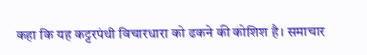कहा कि यह कट्टरपंथी विचारधारा को ढकने की कोशिश है। समाचार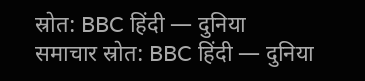स्रोत: BBC हिंदी — दुनिया
समाचार स्रोत: BBC हिंदी — दुनिया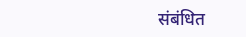संबंधित